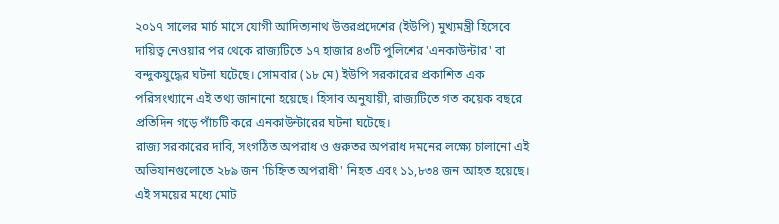২০১৭ সালের মার্চ মাসে যোগী আদিত্যনাথ উত্তরপ্রদেশের (ইউপি) মুখ্যমন্ত্রী হিসেবে দায়িত্ব নেওয়ার পর থেকে রাজ্যটিতে ১৭ হাজার ৪৩টি পুলিশের 'এনকাউন্টার' বা বন্দুকযুদ্ধের ঘটনা ঘটেছে। সোমবার (১৮ মে) ইউপি সরকারের প্রকাশিত এক পরিসংখ্যানে এই তথ্য জানানো হয়েছে। হিসাব অনুযায়ী, রাজ্যটিতে গত কয়েক বছরে প্রতিদিন গড়ে পাঁচটি করে এনকাউন্টারের ঘটনা ঘটেছে।
রাজ্য সরকারের দাবি, সংগঠিত অপরাধ ও গুরুতর অপরাধ দমনের লক্ষ্যে চালানো এই অভিযানগুলোতে ২৮৯ জন 'চিহ্নিত অপরাধী' নিহত এবং ১১,৮৩৪ জন আহত হয়েছে। এই সময়ের মধ্যে মোট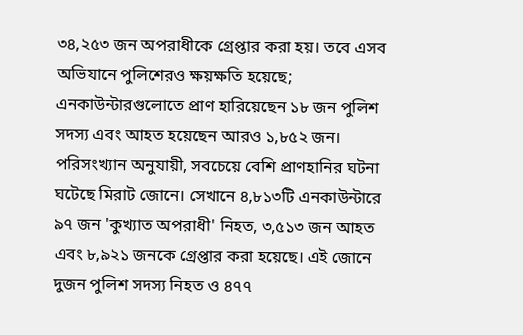৩৪,২৫৩ জন অপরাধীকে গ্রেপ্তার করা হয়। তবে এসব অভিযানে পুলিশেরও ক্ষয়ক্ষতি হয়েছে; এনকাউন্টারগুলোতে প্রাণ হারিয়েছেন ১৮ জন পুলিশ সদস্য এবং আহত হয়েছেন আরও ১,৮৫২ জন।
পরিসংখ্যান অনুযায়ী, সবচেয়ে বেশি প্রাণহানির ঘটনা ঘটেছে মিরাট জোনে। সেখানে ৪,৮১৩টি এনকাউন্টারে ৯৭ জন 'কুখ্যাত অপরাধী' নিহত, ৩,৫১৩ জন আহত এবং ৮,৯২১ জনকে গ্রেপ্তার করা হয়েছে। এই জোনে দুজন পুলিশ সদস্য নিহত ও ৪৭৭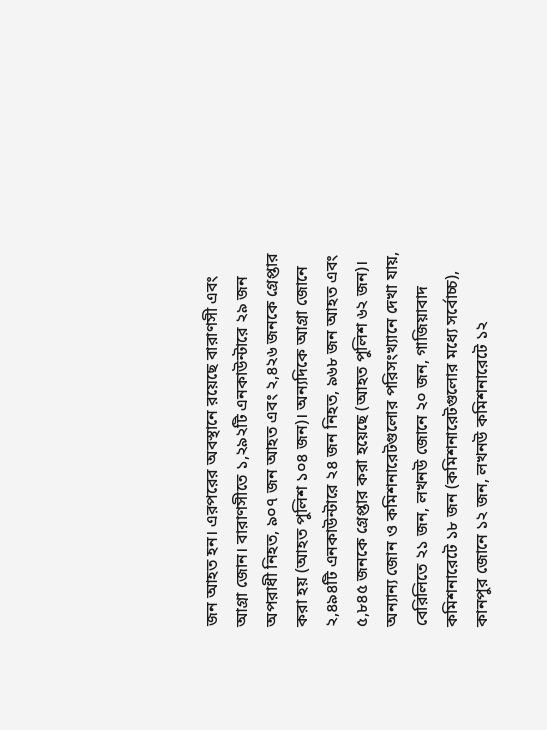জন আহত হন। এরপরের অবস্থানে রয়েছে বারাণসী এবং আগ্রা জোন। বারাণসীতে ১,২৯২টি এনকাউন্টারে ২৯ জন অপরাধী নিহত, ৯০৭ জন আহত এবং ২,৪২৬ জনকে গ্রেপ্তার করা হয় (আহত পুলিশ ১০৪ জন)। অন্যদিকে আগ্রা জোনে ২,৪৯৪টি এনকাউন্টারে ২৪ জন নিহত, ৯৬৮ জন আহত এবং ৫,৮৪৫ জনকে গ্রেপ্তার করা হয়েছে (আহত পুলিশ ৬২ জন)।
অন্যান্য জোন ও কমিশনারেটগুলোর পরিসংখ্যানে দেখা যায়, বেরিলিতে ২১ জন, লখনউ জোনে ২০ জন, গাজিয়াবাদ কমিশনারেটে ১৮ জন (কমিশনারেটগুলোর মধ্যে সর্বোচ্চ), কানপুর জোনে ১২ জন, লখনউ কমিশনারেটে ১২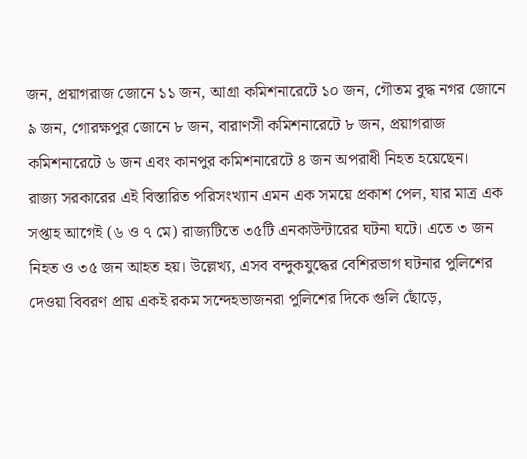জন, প্রয়াগরাজ জোনে ১১ জন, আগ্রা কমিশনারেটে ১০ জন, গৌতম বুদ্ধ নগর জোনে ৯ জন, গোরক্ষপুর জোনে ৮ জন, বারাণসী কমিশনারেটে ৮ জন, প্রয়াগরাজ কমিশনারেটে ৬ জন এবং কানপুর কমিশনারেটে ৪ জন অপরাধী নিহত হয়েছেন।
রাজ্য সরকারের এই বিস্তারিত পরিসংখ্যান এমন এক সময়ে প্রকাশ পেল, যার মাত্র এক সপ্তাহ আগেই (৬ ও ৭ মে) রাজ্যটিতে ৩৫টি এনকাউন্টারের ঘটনা ঘটে। এতে ৩ জন নিহত ও ৩৫ জন আহত হয়। উল্লেখ্য, এসব বন্দুকযুদ্ধের বেশিরভাগ ঘটনার পুলিশের দেওয়া বিবরণ প্রায় একই রকম সন্দেহভাজনরা পুলিশের দিকে গুলি ছোঁড়ে,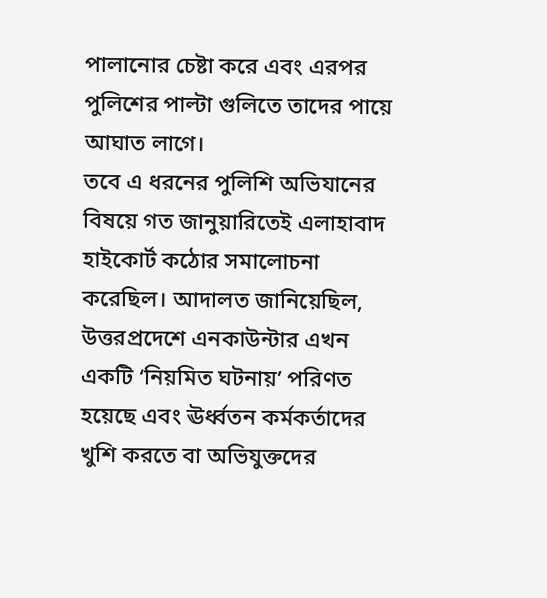পালানোর চেষ্টা করে এবং এরপর পুলিশের পাল্টা গুলিতে তাদের পায়ে আঘাত লাগে।
তবে এ ধরনের পুলিশি অভিযানের বিষয়ে গত জানুয়ারিতেই এলাহাবাদ হাইকোর্ট কঠোর সমালোচনা করেছিল। আদালত জানিয়েছিল, উত্তরপ্রদেশে এনকাউন্টার এখন একটি ‘নিয়মিত ঘটনায়’ পরিণত হয়েছে এবং ঊর্ধ্বতন কর্মকর্তাদের খুশি করতে বা অভিযুক্তদের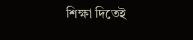শিক্ষা দিতেই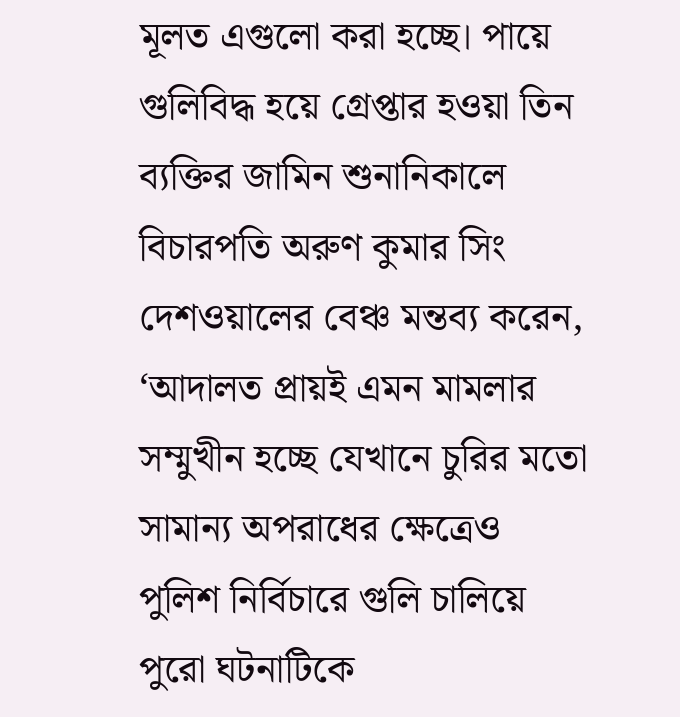মূলত এগুলো করা হচ্ছে। পায়ে গুলিবিদ্ধ হয়ে গ্রেপ্তার হওয়া তিন ব্যক্তির জামিন শুনানিকালে বিচারপতি অরুণ কুমার সিং দেশওয়ালের বেঞ্চ মন্তব্য করেন, ‘আদালত প্রায়ই এমন মামলার সম্মুখীন হচ্ছে যেখানে চুরির মতো সামান্য অপরাধের ক্ষেত্রেও পুলিশ নির্বিচারে গুলি চালিয়ে পুরো ঘটনাটিকে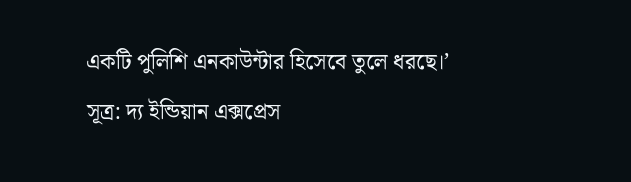একটি পুলিশি এনকাউন্টার হিসেবে তুলে ধরছে।’
সূত্র: দ্য ইন্ডিয়ান এক্সপ্রেস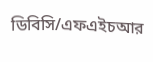ডিবিসি/এফএইচআর